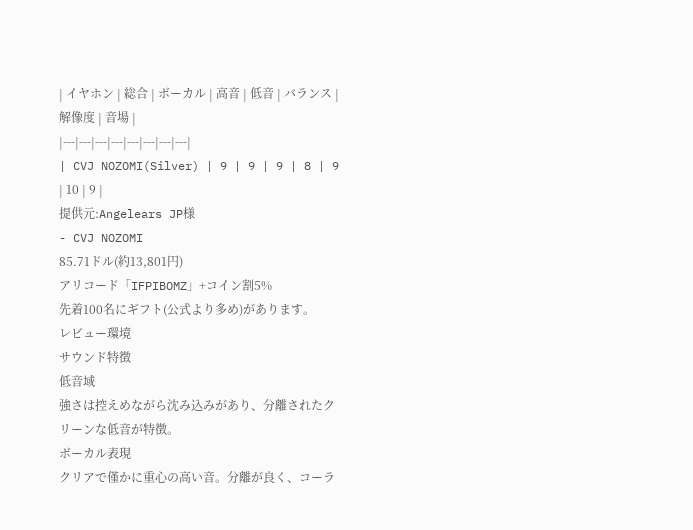| イヤホン | 総合 | ボーカル | 高音 | 低音 | バランス | 解像度 | 音場 |
|---|---|---|---|---|---|---|---|
| CVJ NOZOMI(Silver) | 9 | 9 | 9 | 8 | 9 | 10 | 9 |
提供元:Angelears JP様
- CVJ NOZOMI
85.71ドル(約13,801円)
アリコード「IFPIBOMZ」+コイン割5%
先着100名にギフト(公式より多め)があります。
レビュー環境
サウンド特徴
低音域
強さは控えめながら沈み込みがあり、分離されたクリーンな低音が特徴。
ボーカル表現
クリアで僅かに重心の高い音。分離が良く、コーラ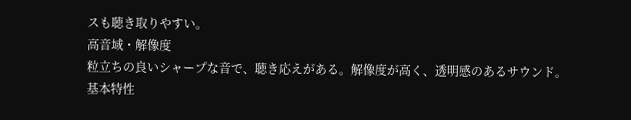スも聴き取りやすい。
高音域・解像度
粒立ちの良いシャープな音で、聴き応えがある。解像度が高く、透明感のあるサウンド。
基本特性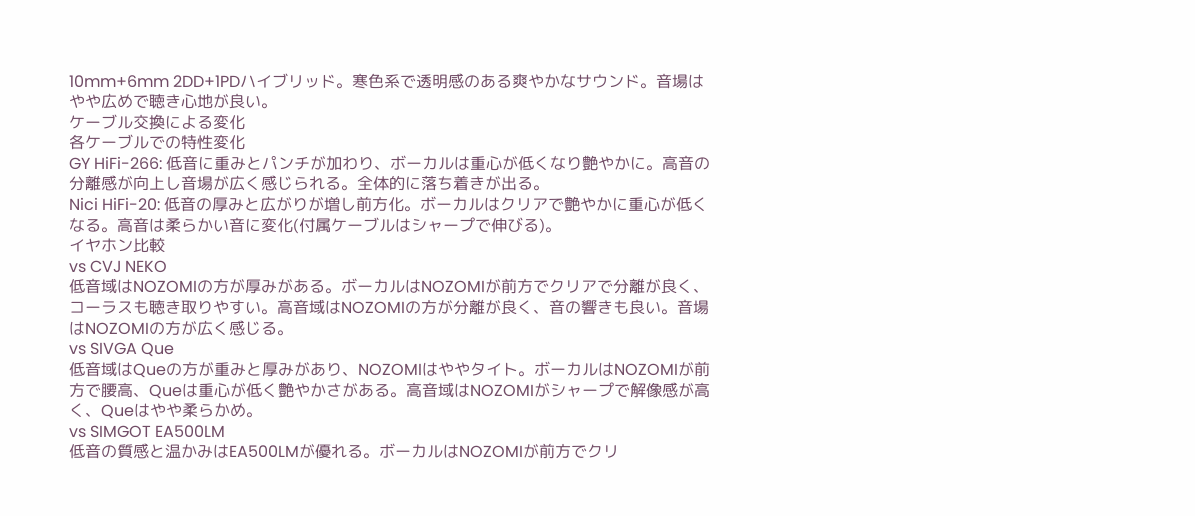10mm+6mm 2DD+1PDハイブリッド。寒色系で透明感のある爽やかなサウンド。音場はやや広めで聴き心地が良い。
ケーブル交換による変化
各ケーブルでの特性変化
GY HiFi-266: 低音に重みとパンチが加わり、ボーカルは重心が低くなり艶やかに。高音の分離感が向上し音場が広く感じられる。全体的に落ち着きが出る。
Nici HiFi-20: 低音の厚みと広がりが増し前方化。ボーカルはクリアで艶やかに重心が低くなる。高音は柔らかい音に変化(付属ケーブルはシャープで伸びる)。
イヤホン比較
vs CVJ NEKO
低音域はNOZOMIの方が厚みがある。ボーカルはNOZOMIが前方でクリアで分離が良く、コーラスも聴き取りやすい。高音域はNOZOMIの方が分離が良く、音の響きも良い。音場はNOZOMIの方が広く感じる。
vs SIVGA Que
低音域はQueの方が重みと厚みがあり、NOZOMIはややタイト。ボーカルはNOZOMIが前方で腰高、Queは重心が低く艶やかさがある。高音域はNOZOMIがシャープで解像感が高く、Queはやや柔らかめ。
vs SIMGOT EA500LM
低音の質感と温かみはEA500LMが優れる。ボーカルはNOZOMIが前方でクリ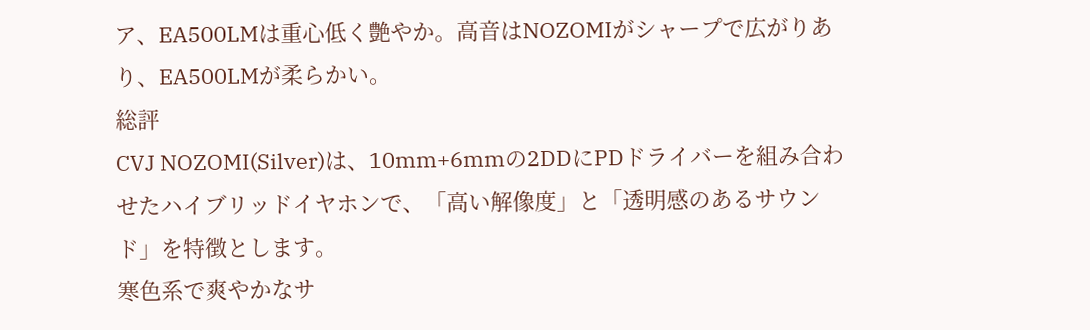ア、EA500LMは重心低く艶やか。高音はNOZOMIがシャープで広がりあり、EA500LMが柔らかい。
総評
CVJ NOZOMI(Silver)は、10mm+6mmの2DDにPDドライバーを組み合わせたハイブリッドイヤホンで、「高い解像度」と「透明感のあるサウンド」を特徴とします。
寒色系で爽やかなサ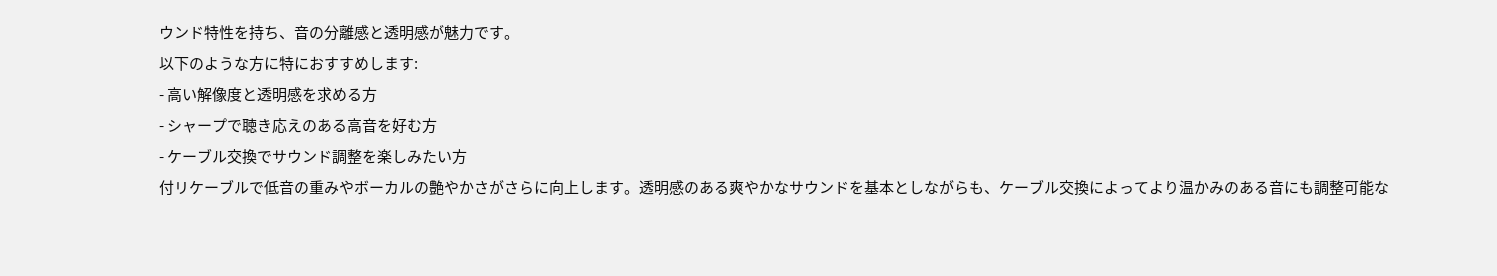ウンド特性を持ち、音の分離感と透明感が魅力です。
以下のような方に特におすすめします:
- 高い解像度と透明感を求める方
- シャープで聴き応えのある高音を好む方
- ケーブル交換でサウンド調整を楽しみたい方
付リケーブルで低音の重みやボーカルの艶やかさがさらに向上します。透明感のある爽やかなサウンドを基本としながらも、ケーブル交換によってより温かみのある音にも調整可能な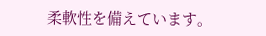柔軟性を備えています。